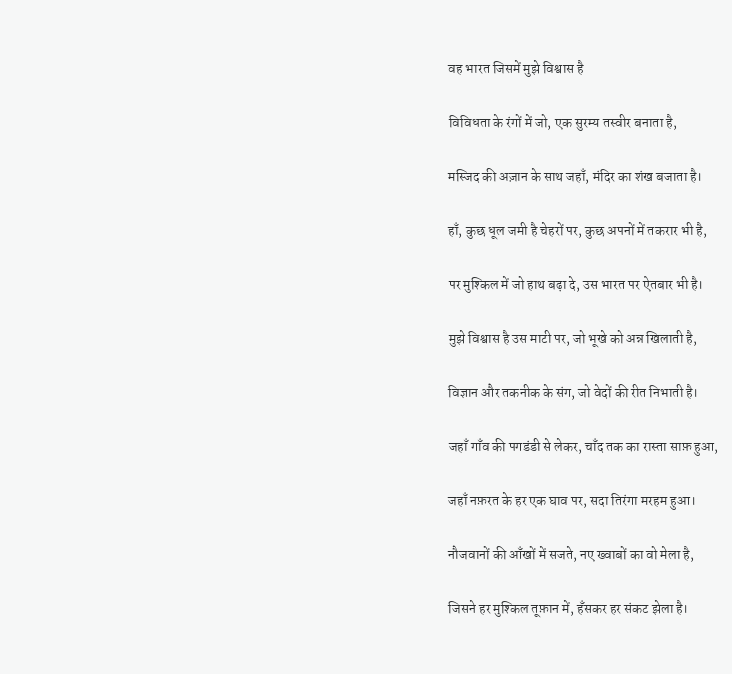वह भारत जिसमें मुझे विश्वास है

विविधता के रंगों में जो, एक सुरम्य तस्वीर बनाता है,

मस्जिद की अज़ान के साथ जहाँ, मंदिर का शंख बजाता है।

हाँ, कुछ धूल जमी है चेहरों पर, कुछ अपनों में तकरार भी है,

पर मुश्किल में जो हाथ बढ़ा दे, उस भारत पर ऐतबार भी है।

मुझे विश्वास है उस माटी पर, जो भूखे को अन्न खिलाती है,

विज्ञान और तकनीक के संग, जो वेदों की रीत निभाती है।

जहाँ गाँव की पगडंडी से लेकर, चाँद तक का रास्ता साफ़ हुआ,

जहाँ नफ़रत के हर एक घाव पर, सदा तिरंगा मरहम हुआ।

नौजवानों की आँखों में सजते, नए ख्वाबों का वो मेला है,

जिसने हर मुश्किल तूफ़ान में, हँसकर हर संकट झेला है।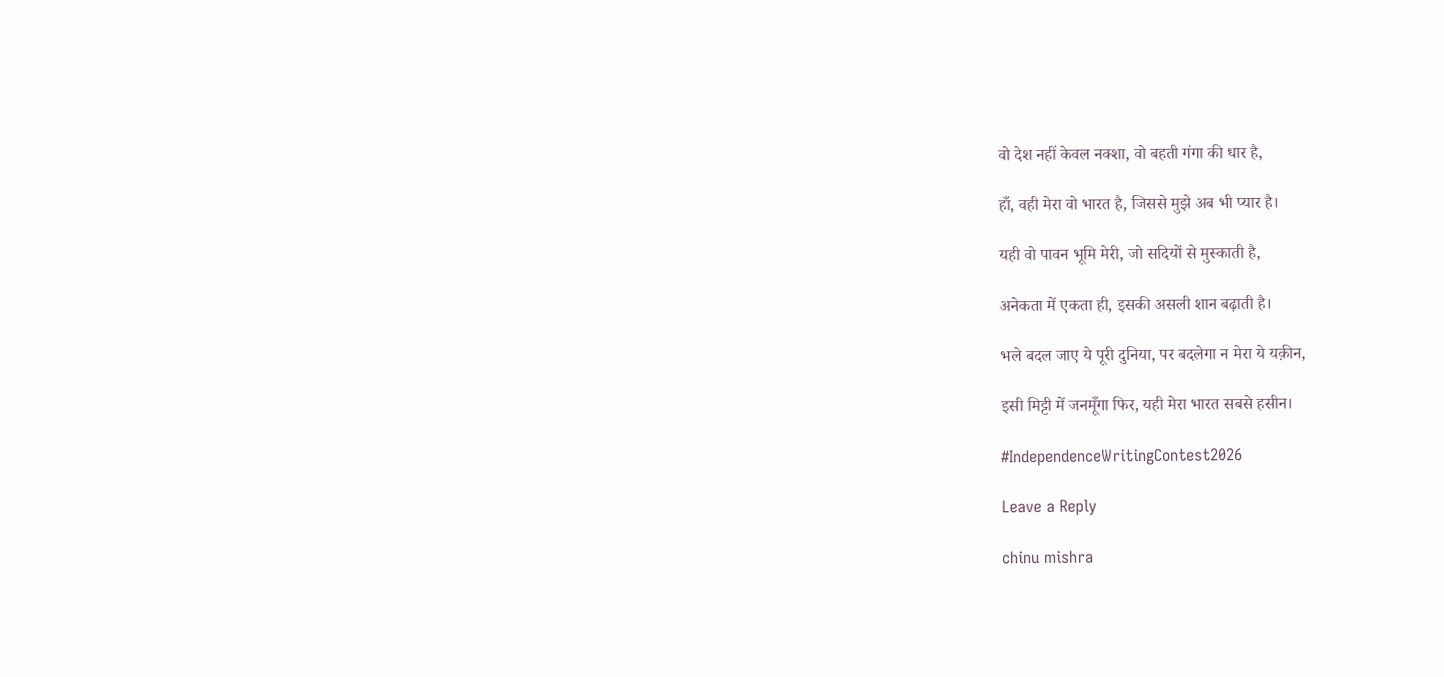वो देश नहीं केवल नक्शा, वो बहती गंगा की धार है,

हाँ, वही मेरा वो भारत है, जिससे मुझे अब भी प्यार है।

यही वो पावन भूमि मेरी, जो सदियों से मुस्काती है,

अनेकता में एकता ही, इसकी असली शान बढ़ाती है।

भले बदल जाए ये पूरी दुनिया, पर बदलेगा न मेरा ये यक़ीन,

इसी मिट्टी में जनमूँगा फिर, यही मेरा भारत सबसे हसीन।

#IndependenceWritingContest2026

Leave a Reply

chinu mishra